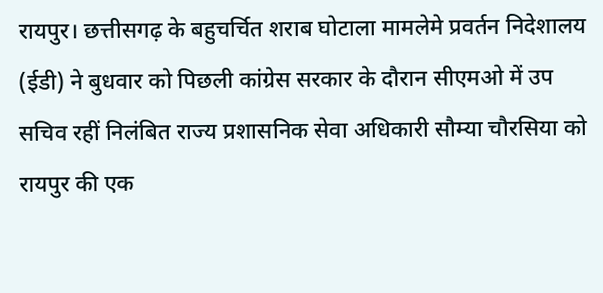रायपुर। छत्तीसगढ़ के बहुचर्चित शराब घोटाला मामलेमे प्रवर्तन निदेशालय (ईडी) ने बुधवार को पिछली कांग्रेस सरकार के दौरान सीएमओ में उप सचिव रहीं निलंबित राज्य प्रशासनिक सेवा अधिकारी सौम्या चौरसिया को रायपुर की एक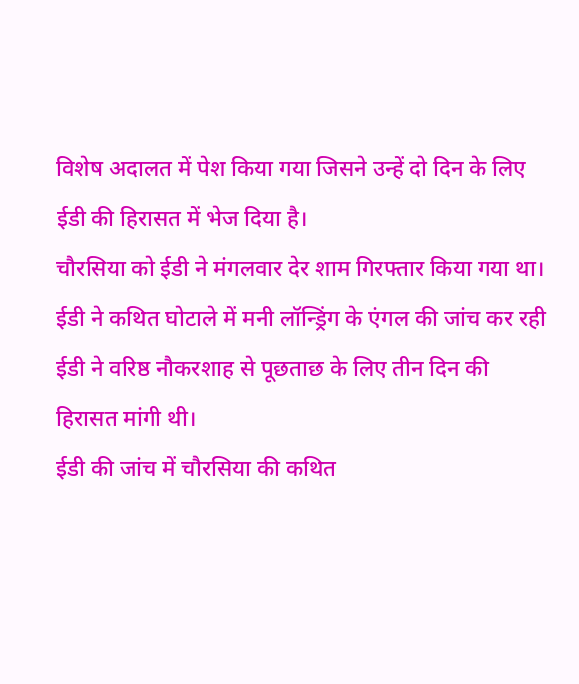विशेष अदालत में पेश किया गया जिसने उन्हें दो दिन के लिए ईडी की हिरासत में भेज दिया है।
चौरसिया को ईडी ने मंगलवार देर शाम गिरफ्तार किया गया था।
ईडी ने कथित घोटाले में मनी लॉन्ड्रिंग के एंगल की जांच कर रही ईडी ने वरिष्ठ नौकरशाह से पूछताछ के लिए तीन दिन की हिरासत मांगी थी।
ईडी की जांच में चौरसिया की कथित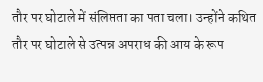तौर पर घोटाले में संलिप्तता का पता चला। उन्होंने कथित तौर पर घोटाले से उत्पन्न अपराध की आय के रूप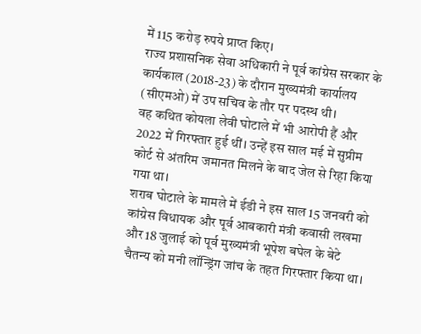में 115 करोड़ रुपये प्राप्त किए।
राज्य प्रशासनिक सेवा अधिकारी ने पूर्व कांग्रेस सरकार के कार्यकाल (2018-23) के दौरान मुख्यमंत्री कार्यालय (सीएमओ) में उप सचिव के तौर पर पदस्थ थी।
वह कथित कोयला लेवी घोटाले में भी आरोपी हैं और 2022 में गिरफ्तार हुई थीं। उन्हें इस साल मई में सुप्रीम कोर्ट से अंतरिम जमानत मिलने के बाद जेल से रिहा किया गया था।
शराब घोटाले के मामले में ईडी ने इस साल 15 जनवरी को कांग्रेस विधायक और पूर्व आबकारी मंत्री कवासी लखमा और 18 जुलाई को पूर्व मुख्यमंत्री भूपेश बघेल के बेटे चैतन्य को मनी लॉन्ड्रिंग जांच के तहत गिरफ्तार किया था।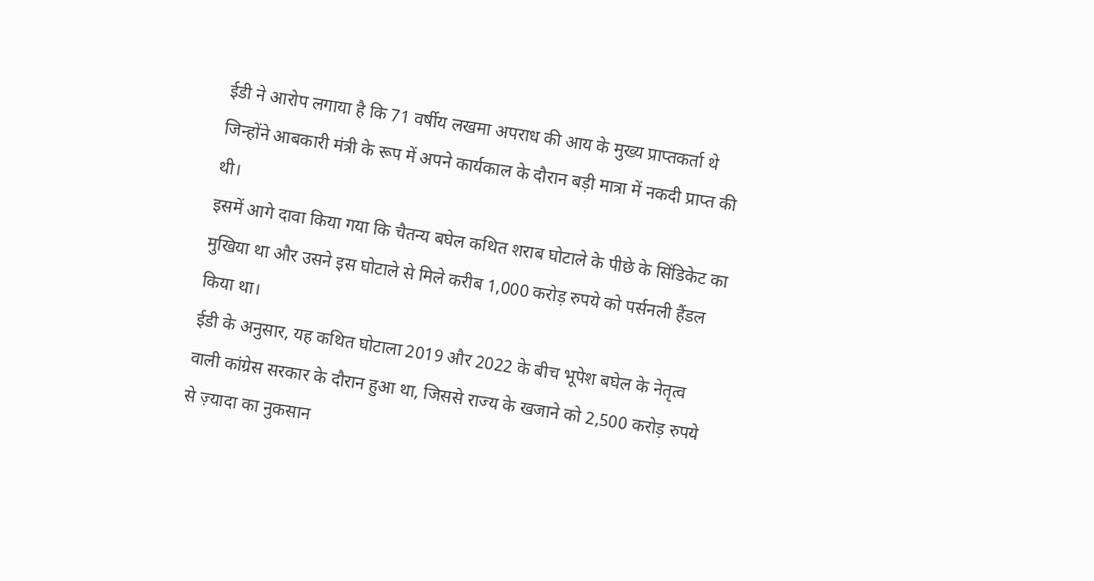ईडी ने आरोप लगाया है कि 71 वर्षीय लखमा अपराध की आय के मुख्य प्राप्तकर्ता थे जिन्होंने आबकारी मंत्री के रूप में अपने कार्यकाल के दौरान बड़ी मात्रा में नकदी प्राप्त की थी।
इसमें आगे दावा किया गया कि चैतन्य बघेल कथित शराब घोटाले के पीछे के सिंडिकेट का मुखिया था और उसने इस घोटाले से मिले करीब 1,000 करोड़ रुपये को पर्सनली हैंडल किया था।
ईडी के अनुसार, यह कथित घोटाला 2019 और 2022 के बीच भूपेश बघेल के नेतृत्व वाली कांग्रेस सरकार के दौरान हुआ था, जिससे राज्य के खजाने को 2,500 करोड़ रुपये से ज़्यादा का नुकसान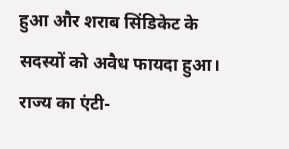हुआ और शराब सिंडिकेट के सदस्यों को अवैध फायदा हुआ।
राज्य का एंटी-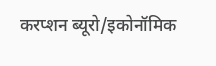करप्शन ब्यूरो/इकोनॉमिक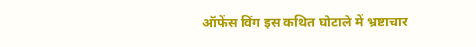ऑफेंस विंग इस कथित घोटाले में भ्रष्टाचार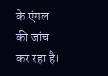के एंगल की जांच कर रहा है।